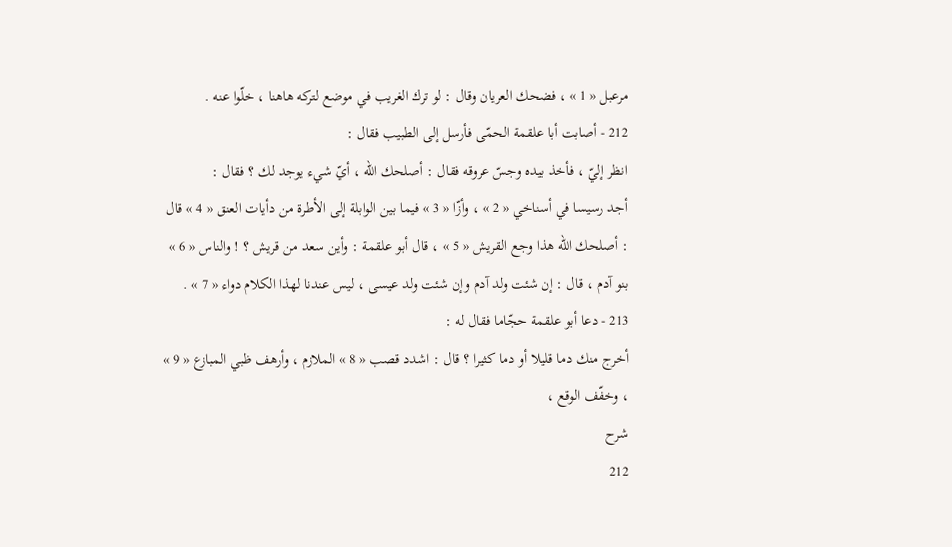مرعبل « 1 » ، فضحك العريان وقال : لو ترك الغريب في موضع لتركه هاهنا ، خلّوا عنه .
212 - أصابت أبا علقمة الحمّى فأرسل إلى الطبيب فقال :
انظر إليّ ، فأخذ بيده وجسّ عروقه فقال : أصلحك اللّه ، أيّ شيء يوجد لك ؟ فقال :
أجد رسيسا في أسناخي « 2 » ، وأزّا « 3 » فيما بين الوابلة إلى الأطرة من دأيات العنق « 4 » قال : أصلحك اللّه هذا وجع القريش « 5 » ، قال أبو علقمة : وأين سعد من قريش ؟ ! والناس « 6 » بنو آدم ، قال : إن شئت ولد آدم وإن شئت ولد عيسى ، ليس عندنا لهذا الكلام دواء « 7 » .
213 - دعا أبو علقمة حجّاما فقال له :
أخرج منك دما قليلا أو دما كثيرا ؟ قال : اشدد قصب « 8 » الملازم ، وأرهف ظبي المبازع « 9 » ، وخفّف الوقع ،
شرح
212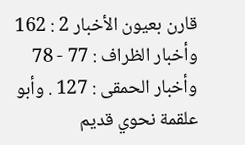قارن بعيون الأخبار 2 : 162 وأخبار الظراف : 77 - 78 وأخبار الحمقى : 127 . وأبو علقمة نحوي قديم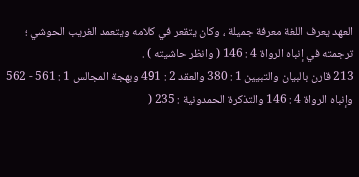العهد يعرف اللغة معرفة جميلة ، وكان يتقعر في كلامه ويتعمد الغريب الحوشي ؛ ترجمته في إنباه الرواة 4 : 146 ( وانظر حاشيته ) .
213 قارن بالبيان والتبيين 1 : 380 والعقد 2 : 491 وبهجة المجالس 1 : 561 - 562 وإنباه الرواة 4 : 146 والتذكرة الحمدونية : 235 (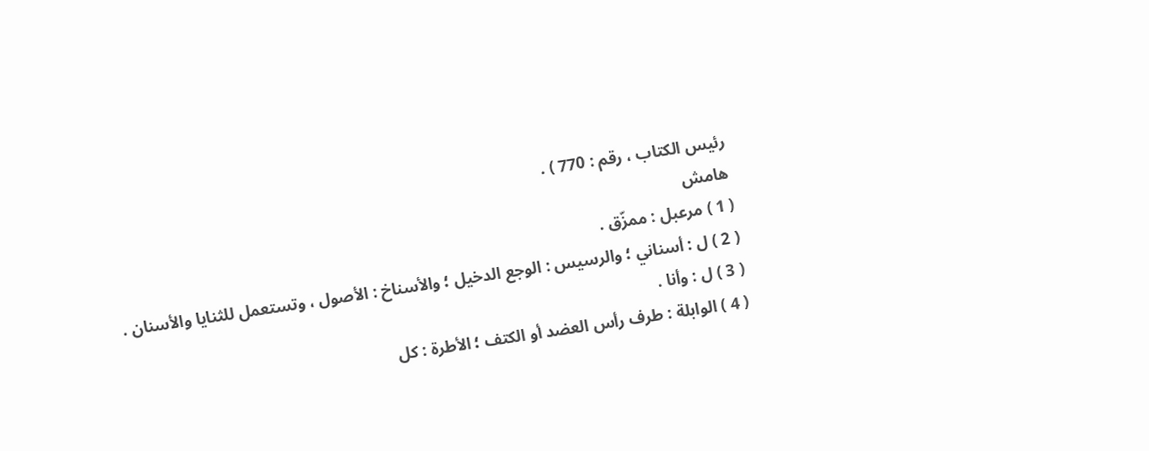رئيس الكتاب ، رقم : 770 ) .
هامش
( 1 ) مرعبل : ممزّق .
( 2 ) ل : أسناني ؛ والرسيس : الوجع الدخيل ؛ والأسناخ : الأصول ، وتستعمل للثنايا والأسنان .
( 3 ) ل : وأنا .
( 4 ) الوابلة : طرف رأس العضد أو الكتف ؛ الأطرة : كل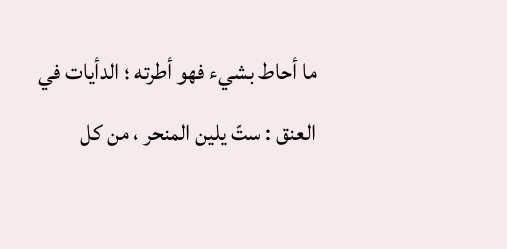ما أحاط بشيء فهو أطرته ؛ الدأيات في العنق : ستّ يلين المنحر ، من كل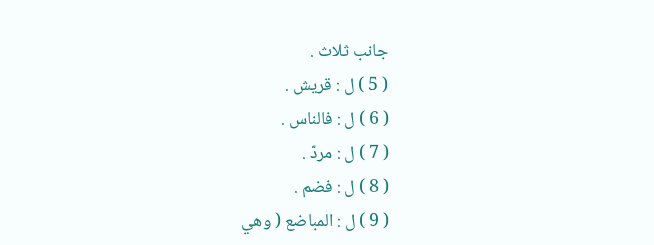جانب ثلاث .
( 5 ) ل : قريش .
( 6 ) ل : فالناس .
( 7 ) ل : مردّ .
( 8 ) ل : فضم .
( 9 ) ل : المباضع ( وهي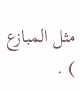مثل المبازع ) .